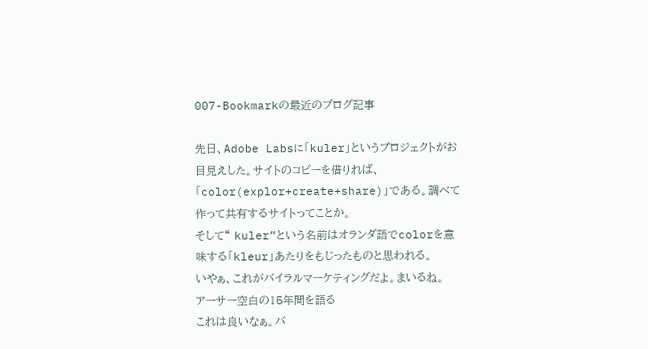007-Bookmarkの最近のブログ記事

先日、Adobe Labsに「kuler」というプロジェクトがお目見えした。サイトのコピーを借りれば、「color(explor+create+share)」である。調べて作って共有するサイトってことか。
そして“ kuler”という名前はオランダ語でcolorを意味する「kleur」あたりをもじったものと思われる。
いやぁ、これがバイラルマーケティングだよ。まいるね。
アーサー空白の15年間を語る
これは良いなぁ。バ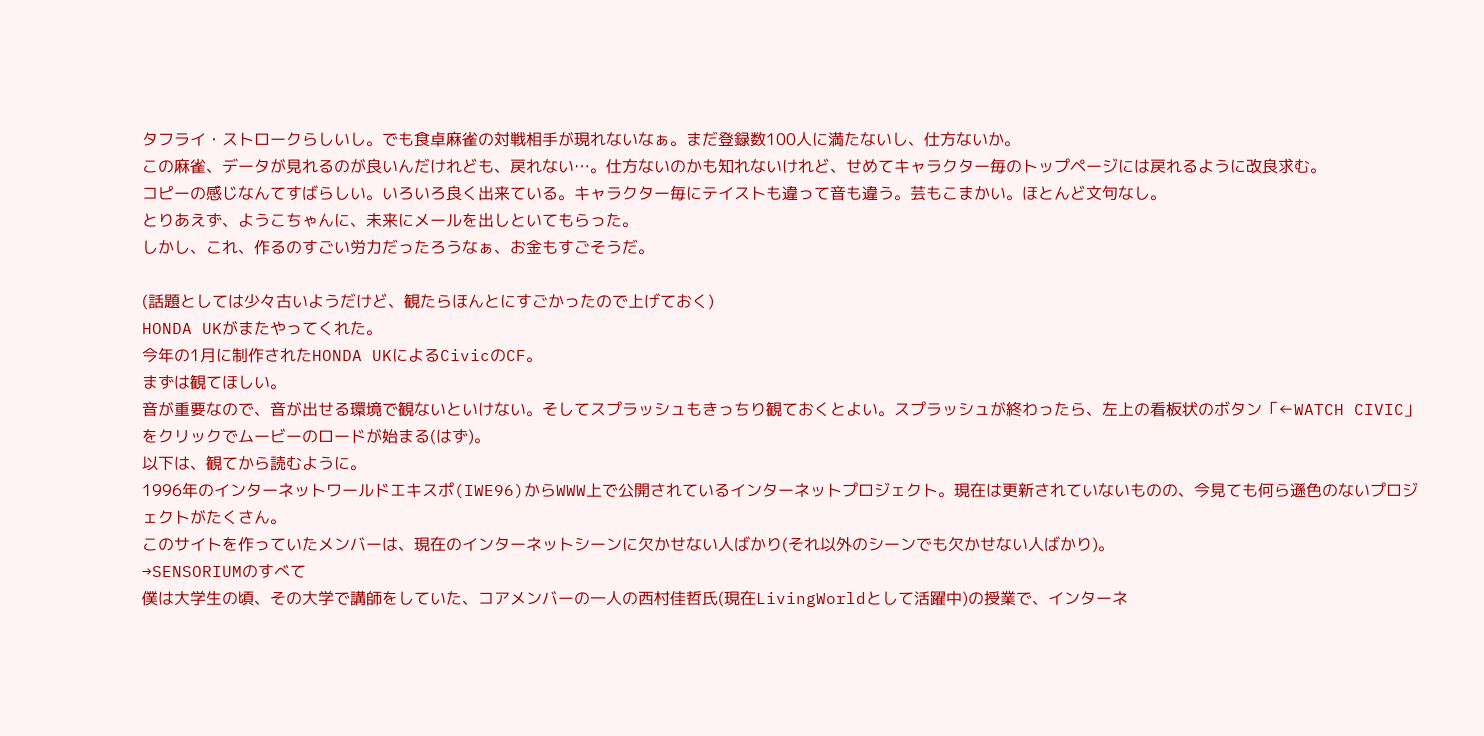タフライ・ストロークらしいし。でも食卓麻雀の対戦相手が現れないなぁ。まだ登録数100人に満たないし、仕方ないか。
この麻雀、データが見れるのが良いんだけれども、戻れない…。仕方ないのかも知れないけれど、せめてキャラクター毎のトップページには戻れるように改良求む。
コピーの感じなんてすばらしい。いろいろ良く出来ている。キャラクター毎にテイストも違って音も違う。芸もこまかい。ほとんど文句なし。
とりあえず、ようこちゃんに、未来にメールを出しといてもらった。
しかし、これ、作るのすごい労力だったろうなぁ、お金もすごそうだ。

(話題としては少々古いようだけど、観たらほんとにすごかったので上げておく)
HONDA UKがまたやってくれた。
今年の1月に制作されたHONDA UKによるCivicのCF。
まずは観てほしい。
音が重要なので、音が出せる環境で観ないといけない。そしてスプラッシュもきっちり観ておくとよい。スプラッシュが終わったら、左上の看板状のボタン「←WATCH CIVIC」をクリックでムービーのロードが始まる(はず)。
以下は、観てから読むように。
1996年のインターネットワールドエキスポ(IWE96)からWWW上で公開されているインターネットプロジェクト。現在は更新されていないものの、今見ても何ら遜色のないプロジェクトがたくさん。
このサイトを作っていたメンバーは、現在のインターネットシーンに欠かせない人ばかり(それ以外のシーンでも欠かせない人ばかり)。
→SENSORIUMのすべて
僕は大学生の頃、その大学で講師をしていた、コアメンバーの一人の西村佳哲氏(現在LivingWorldとして活躍中)の授業で、インターネ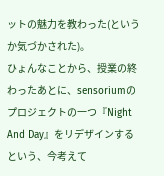ットの魅力を教わった(というか気づかされた)。
ひょんなことから、授業の終わったあとに、sensoriumのプロジェクトの一つ『Night And Day』をリデザインするという、今考えて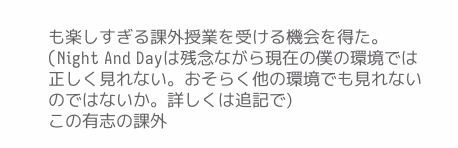も楽しすぎる課外授業を受ける機会を得た。(Night And Dayは残念ながら現在の僕の環境では正しく見れない。おそらく他の環境でも見れないのではないか。詳しくは追記で)
この有志の課外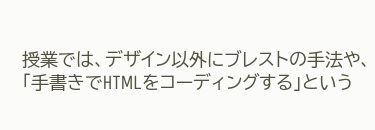授業では、デザイン以外にブレストの手法や、「手書きでHTMLをコーディングする」という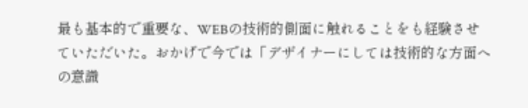最も基本的で重要な、WEBの技術的側面に触れることをも経験させていただいた。おかげで今では「デザイナーにしては技術的な方面への意識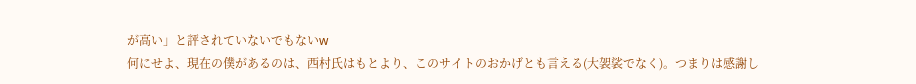が高い」と評されていないでもないw
何にせよ、現在の僕があるのは、西村氏はもとより、このサイトのおかげとも言える(大袈裟でなく)。つまりは感謝し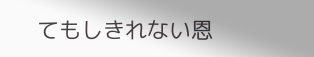てもしきれない恩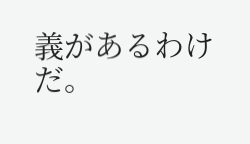義があるわけだ。